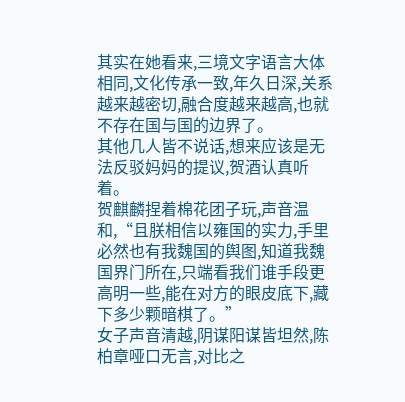其实在她看来,三境文字语言大体相同,文化传承一致,年久日深,关系越来越密切,融合度越来越高,也就不存在国与国的边界了。
其他几人皆不说话,想来应该是无法反驳妈妈的提议,贺酒认真听着。
贺麒麟捏着棉花团子玩,声音温和,“且朕相信以雍国的实力,手里必然也有我魏国的舆图,知道我魏国界门所在,只端看我们谁手段更高明一些,能在对方的眼皮底下,藏下多少颗暗棋了。”
女子声音清越,阴谋阳谋皆坦然,陈柏章哑口无言,对比之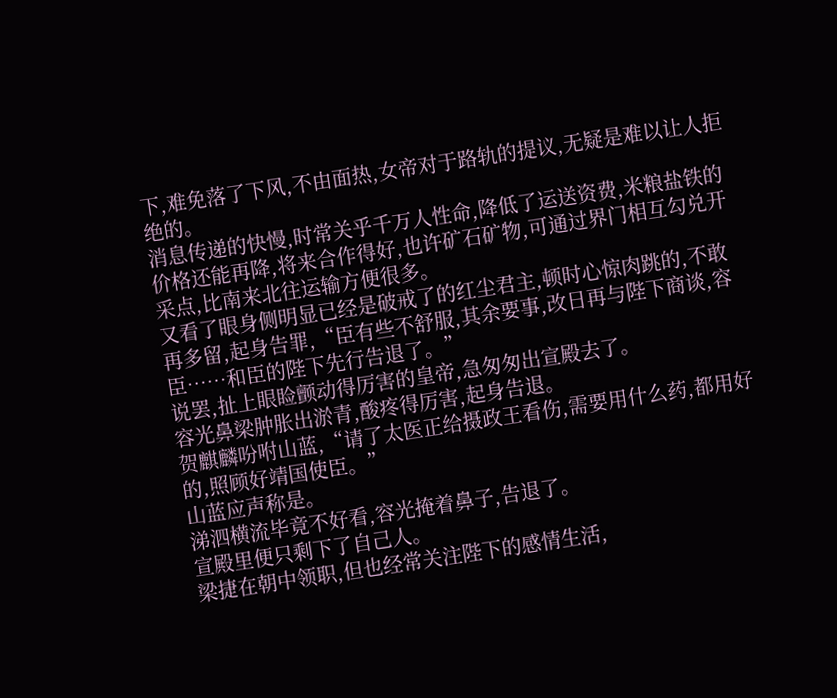下,难免落了下风,不由面热,女帝对于路轨的提议,无疑是难以让人拒绝的。
消息传递的快慢,时常关乎千万人性命,降低了运送资费,米粮盐铁的价格还能再降,将来合作得好,也许矿石矿物,可通过界门相互勾兑开采点,比南来北往运输方便很多。
又看了眼身侧明显已经是破戒了的红尘君主,顿时心惊肉跳的,不敢再多留,起身告罪,“臣有些不舒服,其余要事,改日再与陛下商谈,容臣……和臣的陛下先行告退了。”
说罢,扯上眼睑颤动得厉害的皇帝,急匆匆出宣殿去了。
容光鼻梁肿胀出淤青,酸疼得厉害,起身告退。
贺麒麟吩咐山蓝,“请了太医正给摄政王看伤,需要用什么药,都用好的,照顾好靖国使臣。”
山蓝应声称是。
涕泗横流毕竟不好看,容光掩着鼻子,告退了。
宣殿里便只剩下了自己人。
梁捷在朝中领职,但也经常关注陛下的感情生活,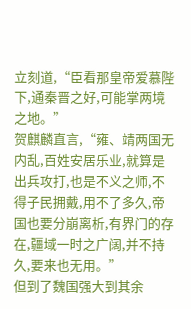立刻道,“臣看那皇帝爱慕陛下,通秦晋之好,可能掌两境之地。”
贺麒麟直言,“雍、靖两国无内乱,百姓安居乐业,就算是出兵攻打,也是不义之师,不得子民拥戴,用不了多久,帝国也要分崩离析,有界门的存在,疆域一时之广阔,并不持久,要来也无用。”
但到了魏国强大到其余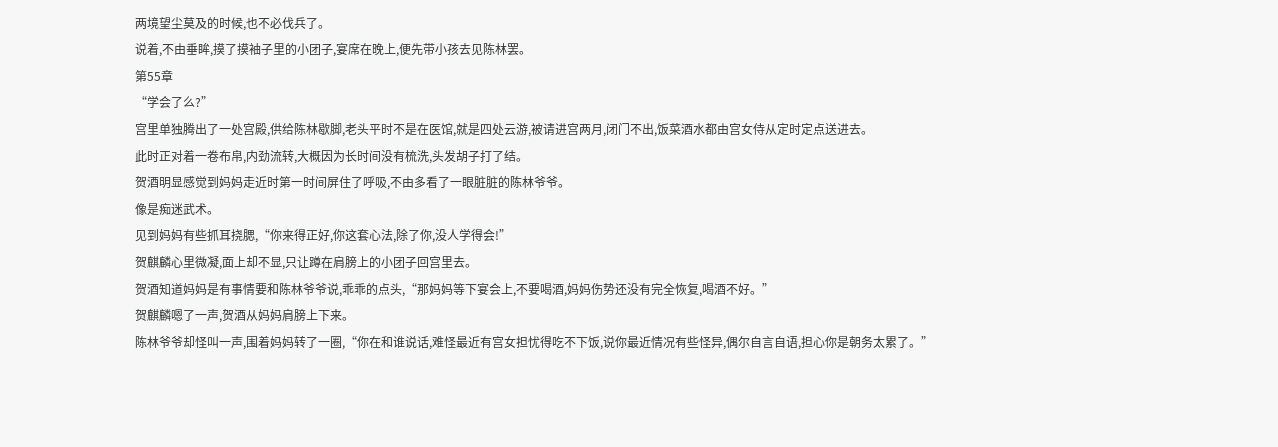两境望尘莫及的时候,也不必伐兵了。
说着,不由垂眸,摸了摸袖子里的小团子,宴席在晚上,便先带小孩去见陈林罢。
第55章
“学会了么?”
宫里单独腾出了一处宫殿,供给陈林歇脚,老头平时不是在医馆,就是四处云游,被请进宫两月,闭门不出,饭菜酒水都由宫女侍从定时定点送进去。
此时正对着一卷布帛,内劲流转,大概因为长时间没有梳洗,头发胡子打了结。
贺酒明显感觉到妈妈走近时第一时间屏住了呼吸,不由多看了一眼脏脏的陈林爷爷。
像是痴迷武术。
见到妈妈有些抓耳挠腮,“你来得正好,你这套心法,除了你,没人学得会!”
贺麒麟心里微凝,面上却不显,只让蹲在肩膀上的小团子回宫里去。
贺酒知道妈妈是有事情要和陈林爷爷说,乖乖的点头,“那妈妈等下宴会上,不要喝酒,妈妈伤势还没有完全恢复,喝酒不好。”
贺麒麟嗯了一声,贺酒从妈妈肩膀上下来。
陈林爷爷却怪叫一声,围着妈妈转了一圈,“你在和谁说话,难怪最近有宫女担忧得吃不下饭,说你最近情况有些怪异,偶尔自言自语,担心你是朝务太累了。”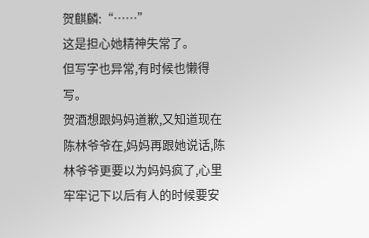贺麒麟:“……”
这是担心她精神失常了。
但写字也异常,有时候也懒得写。
贺酒想跟妈妈道歉,又知道现在陈林爷爷在,妈妈再跟她说话,陈林爷爷更要以为妈妈疯了,心里牢牢记下以后有人的时候要安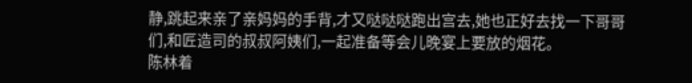静,跳起来亲了亲妈妈的手背,才又哒哒哒跑出宫去,她也正好去找一下哥哥们,和匠造司的叔叔阿姨们,一起准备等会儿晚宴上要放的烟花。
陈林着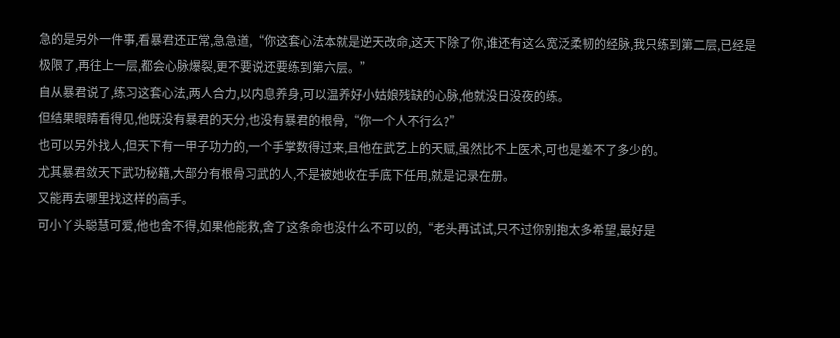急的是另外一件事,看暴君还正常,急急道,“你这套心法本就是逆天改命,这天下除了你,谁还有这么宽泛柔韧的经脉,我只练到第二层,已经是极限了,再往上一层,都会心脉爆裂,更不要说还要练到第六层。”
自从暴君说了,练习这套心法,两人合力,以内息养身,可以温养好小姑娘残缺的心脉,他就没日没夜的练。
但结果眼睛看得见,他既没有暴君的天分,也没有暴君的根骨,“你一个人不行么?”
也可以另外找人,但天下有一甲子功力的,一个手掌数得过来,且他在武艺上的天赋,虽然比不上医术,可也是差不了多少的。
尤其暴君敛天下武功秘籍,大部分有根骨习武的人,不是被她收在手底下任用,就是记录在册。
又能再去哪里找这样的高手。
可小丫头聪慧可爱,他也舍不得,如果他能救,舍了这条命也没什么不可以的,“老头再试试,只不过你别抱太多希望,最好是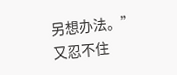另想办法。”
又忍不住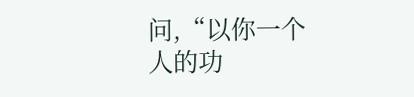问,“以你一个人的功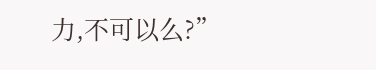力,不可以么?”